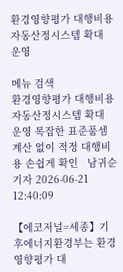환경영향평가 대행비용 자동산정시스템 확대 운영

메뉴 검색
환경영향평가 대행비용 자동산정시스템 확대 운영 복잡한 표준품셈 계산 없이 적정 대행비용 손쉽게 확인   남귀순 기자 2026-06-21 12:40:09

【에코저널=세종】기후에너지환경부는 환경영향평가 대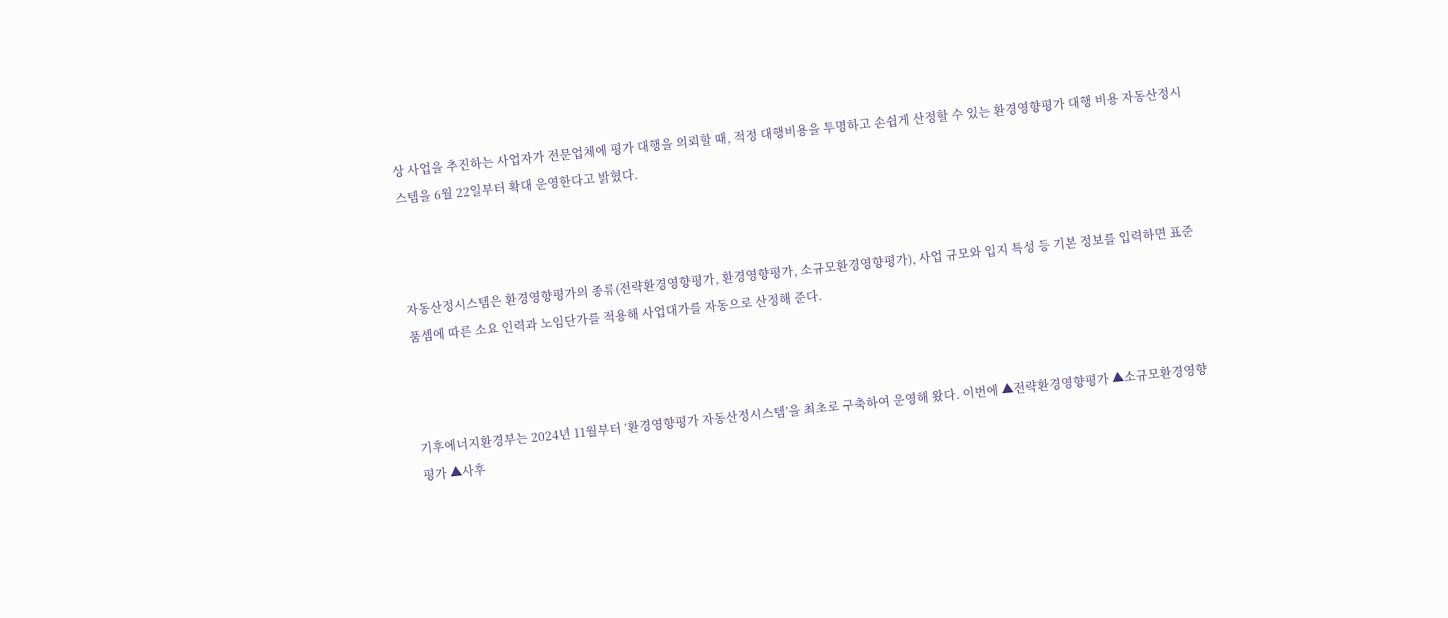상 사업을 추진하는 사업자가 전문업체에 평가 대행을 의뢰할 때, 적정 대행비용을 투명하고 손쉽게 산정할 수 있는 환경영향평가 대행 비용 자동산정시스템을 6월 22일부터 확대 운영한다고 밝혔다.



자동산정시스템은 환경영향평가의 종류(전략환경영향평가, 환경영향평가, 소규모환경영향평가), 사업 규모와 입지 특성 등 기본 정보를 입력하면 표준품셈에 따른 소요 인력과 노임단가를 적용해 사업대가를 자동으로 산정해 준다.



기후에너지환경부는 2024년 11월부터 ‘환경영향평가 자동산정시스템’을 최초로 구축하여 운영해 왔다. 이번에 ▲전략환경영향평가 ▲소규모환경영향평가 ▲사후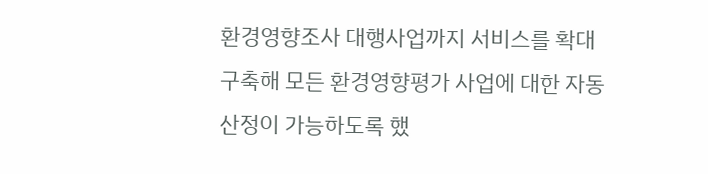환경영향조사 대행사업까지 서비스를 확대 구축해 모든 환경영향평가 사업에 대한 자동산정이 가능하도록 했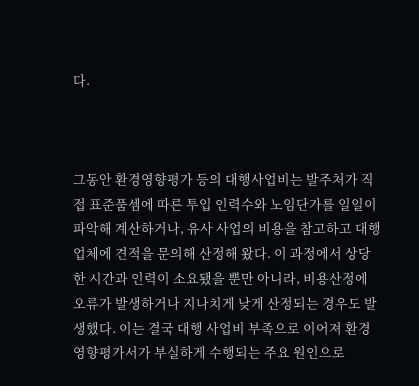다.



그동안 환경영향평가 등의 대행사업비는 발주처가 직접 표준품셈에 따른 투입 인력수와 노임단가를 일일이 파악해 계산하거나, 유사 사업의 비용을 참고하고 대행업체에 견적을 문의해 산정해 왔다. 이 과정에서 상당한 시간과 인력이 소요됐을 뿐만 아니라, 비용산정에 오류가 발생하거나 지나치게 낮게 산정되는 경우도 발생했다. 이는 결국 대행 사업비 부족으로 이어져 환경영향평가서가 부실하게 수행되는 주요 원인으로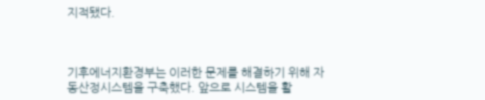지적됐다.



기후에너지환경부는 이러한 문제를 해결하기 위해 자동산정시스템을 구축했다. 앞으로 시스템을 활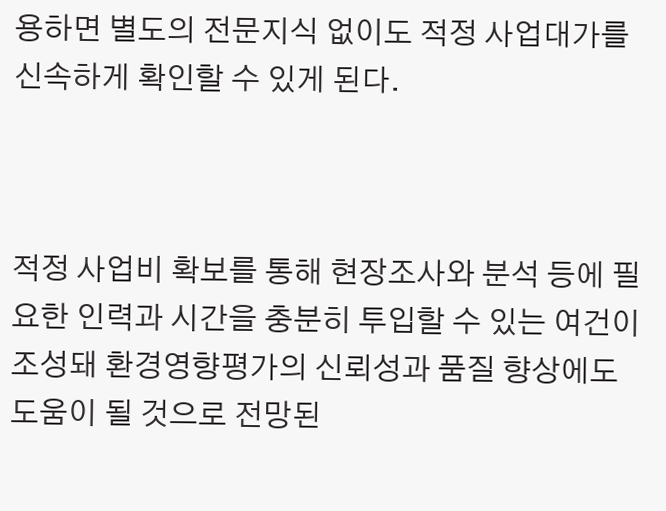용하면 별도의 전문지식 없이도 적정 사업대가를 신속하게 확인할 수 있게 된다.



적정 사업비 확보를 통해 현장조사와 분석 등에 필요한 인력과 시간을 충분히 투입할 수 있는 여건이 조성돼 환경영향평가의 신뢰성과 품질 향상에도 도움이 될 것으로 전망된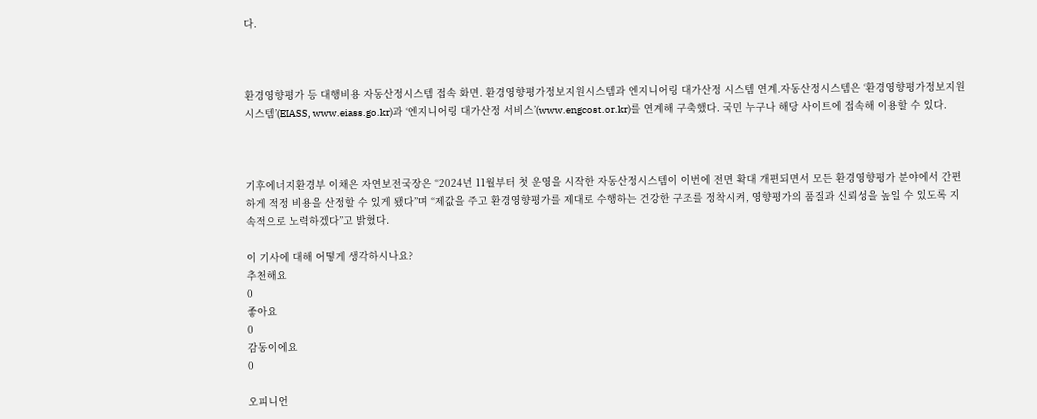다.



환경영향평가 등 대행비용 자동산정시스템 접속 화면. 환경영향평가정보지원시스템과 엔지니어링 대가산정 시스템 연계.자동산정시스템은 ‘환경영향평가정보지원시스템’(EIASS, www.eiass.go.kr)과 ‘엔지니어링 대가산정 서비스’(www.engcost.or.kr)를 연계해 구축했다. 국민 누구나 해당 사이트에 접속해 이용할 수 있다.



기후에너지환경부 이채은 자연보전국장은 “2024년 11월부터 첫 운영을 시작한 자동산정시스템이 이번에 전면 확대 개편되면서 모든 환경영향평가 분야에서 간편하게 적정 비용을 산정할 수 있게 됐다”며 “제값을 주고 환경영향평가를 제대로 수행하는 건강한 구조를 정착시켜, 영향평가의 품질과 신뢰성을 높일 수 있도록 지속적으로 노력하겠다”고 밝혔다.

이 기사에 대해 어떻게 생각하시나요?
추천해요
0
좋아요
0
감동이에요
0

오피니언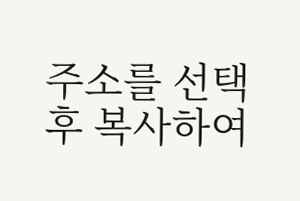주소를 선택 후 복사하여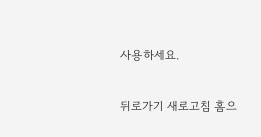사용하세요.

뒤로가기 새로고침 홈으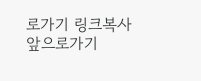로가기 링크복사 앞으로가기